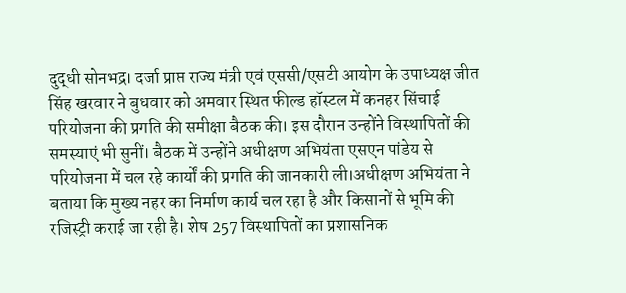दुद्धी सोनभद्र। दर्जा प्राप्त राज्य मंत्री एवं एससी/एसटी आयोग के उपाध्यक्ष जीत सिंह खरवार ने बुधवार को अमवार स्थित फील्ड हॉस्टल में कनहर सिंचाई परियोजना की प्रगति की समीक्षा बैठक की। इस दौरान उन्होंने विस्थापितों की समस्याएं भी सुनीं। बैठक में उन्होंने अधीक्षण अभियंता एसएन पांडेय से परियोजना में चल रहे कार्यों की प्रगति की जानकारी ली।अधीक्षण अभियंता ने बताया कि मुख्य नहर का निर्माण कार्य चल रहा है और किसानों से भूमि की रजिस्ट्री कराई जा रही है। शेष 257 विस्थापितों का प्रशासनिक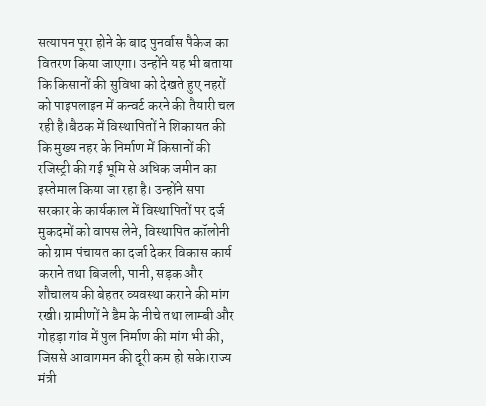सत्यापन पूरा होने के बाद पुनर्वास पैकेज का वितरण किया जाएगा। उन्होंने यह भी बताया कि किसानों की सुविधा को देखते हुए नहरों को पाइपलाइन में कन्वर्ट करने की तैयारी चल रही है।बैठक में विस्थापितों ने शिकायत की कि मुख्य नहर के निर्माण में किसानों की रजिस्ट्री की गई भूमि से अधिक जमीन का इस्तेमाल किया जा रहा है। उन्होंने सपा सरकार के कार्यकाल में विस्थापितों पर दर्ज मुकदमों को वापस लेने, विस्थापित कॉलोनी को ग्राम पंचायत का दर्जा देकर विकास कार्य कराने तथा बिजली, पानी, सड़क और शौचालय की बेहतर व्यवस्था कराने की मांग रखी। ग्रामीणों ने डैम के नीचे तथा लाम्बी और गोहड़ा गांव में पुल निर्माण की मांग भी की, जिससे आवागमन की दूरी कम हो सके।राज्य मंत्री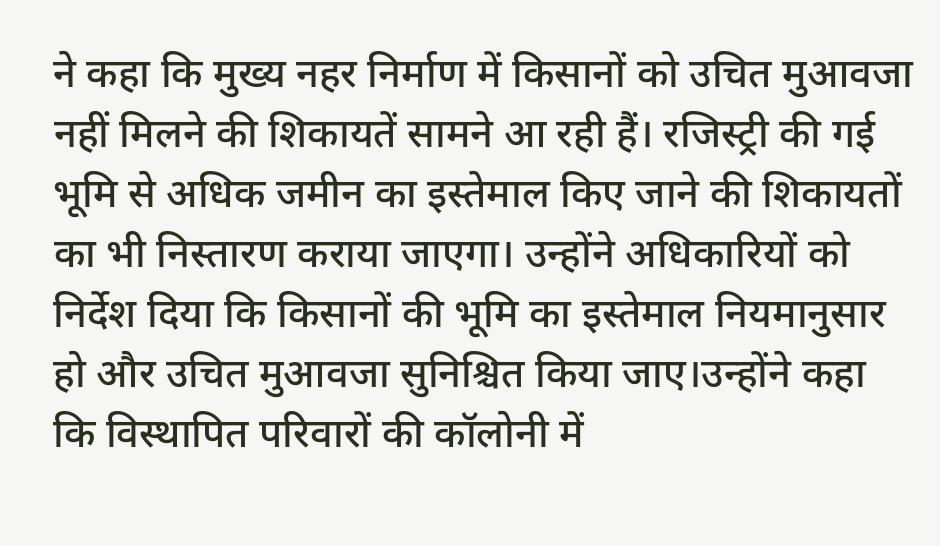ने कहा कि मुख्य नहर निर्माण में किसानों को उचित मुआवजा नहीं मिलने की शिकायतें सामने आ रही हैं। रजिस्ट्री की गई भूमि से अधिक जमीन का इस्तेमाल किए जाने की शिकायतों का भी निस्तारण कराया जाएगा। उन्होंने अधिकारियों को निर्देश दिया कि किसानों की भूमि का इस्तेमाल नियमानुसार हो और उचित मुआवजा सुनिश्चित किया जाए।उन्होंने कहा कि विस्थापित परिवारों की कॉलोनी में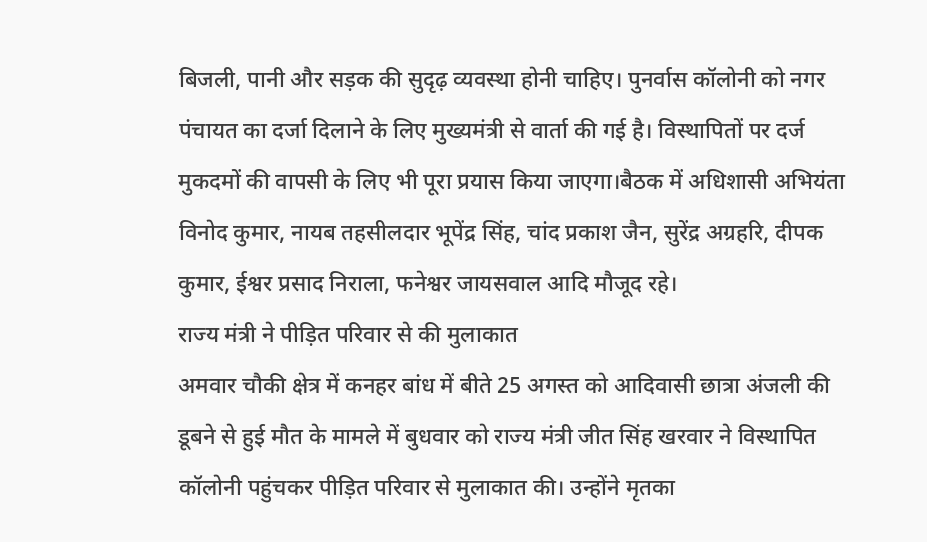बिजली, पानी और सड़क की सुदृढ़ व्यवस्था होनी चाहिए। पुनर्वास कॉलोनी को नगर पंचायत का दर्जा दिलाने के लिए मुख्यमंत्री से वार्ता की गई है। विस्थापितों पर दर्ज मुकदमों की वापसी के लिए भी पूरा प्रयास किया जाएगा।बैठक में अधिशासी अभियंता विनोद कुमार, नायब तहसीलदार भूपेंद्र सिंह, चांद प्रकाश जैन, सुरेंद्र अग्रहरि, दीपक कुमार, ईश्वर प्रसाद निराला, फनेश्वर जायसवाल आदि मौजूद रहे।
राज्य मंत्री ने पीड़ित परिवार से की मुलाकात
अमवार चौकी क्षेत्र में कनहर बांध में बीते 25 अगस्त को आदिवासी छात्रा अंजली की डूबने से हुई मौत के मामले में बुधवार को राज्य मंत्री जीत सिंह खरवार ने विस्थापित कॉलोनी पहुंचकर पीड़ित परिवार से मुलाकात की। उन्होंने मृतका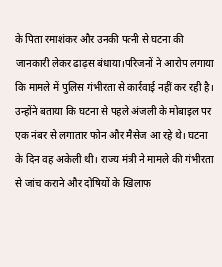के पिता रमाशंकर और उनकी पत्नी से घटना की जानकारी लेकर ढाढ़स बंधाया।परिजनों ने आरोप लगाया कि मामले में पुलिस गंभीरता से कार्रवाई नहीं कर रही है। उन्होंने बताया कि घटना से पहले अंजली के मोबाइल पर एक नंबर से लगातार फोन और मैसेज आ रहे थे। घटना के दिन वह अकेली थी। राज्य मंत्री ने मामले की गंभीरता से जांच कराने और दोषियों के खिलाफ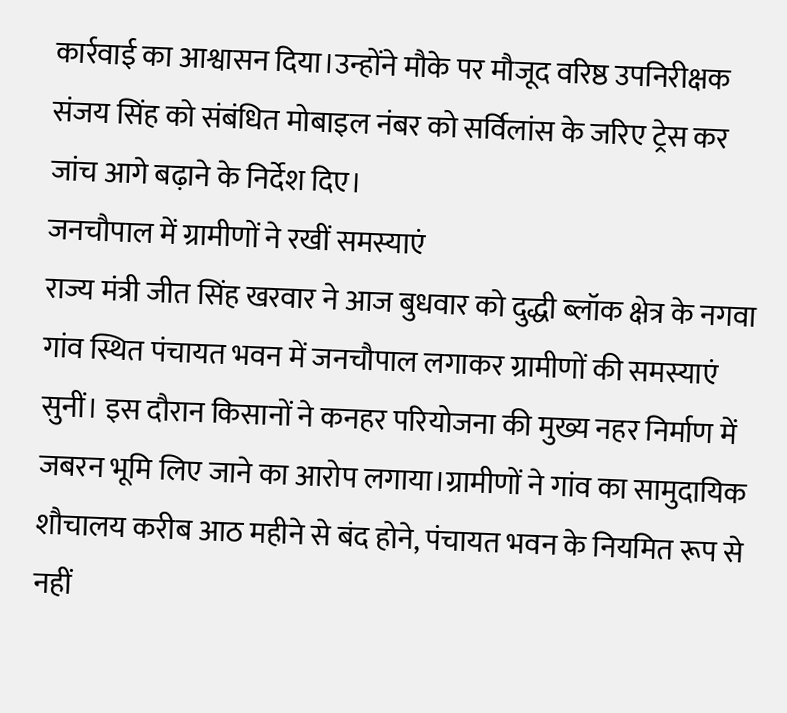कार्रवाई का आश्वासन दिया।उन्होंने मौके पर मौजूद वरिष्ठ उपनिरीक्षक संजय सिंह को संबंधित मोबाइल नंबर को सर्विलांस के जरिए ट्रेस कर जांच आगे बढ़ाने के निर्देश दिए।
जनचौपाल में ग्रामीणों ने रखीं समस्याएं
राज्य मंत्री जीत सिंह खरवार ने आज बुधवार को दुद्धी ब्लॉक क्षेत्र के नगवा गांव स्थित पंचायत भवन में जनचौपाल लगाकर ग्रामीणों की समस्याएं सुनीं। इस दौरान किसानों ने कनहर परियोजना की मुख्य नहर निर्माण में जबरन भूमि लिए जाने का आरोप लगाया।ग्रामीणों ने गांव का सामुदायिक शौचालय करीब आठ महीने से बंद होने, पंचायत भवन के नियमित रूप से नहीं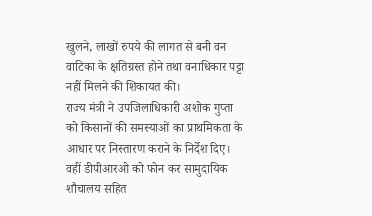खुलने, लाखों रुपये की लागत से बनी वन वाटिका के क्षतिग्रस्त होने तथा वनाधिकार पट्टा नहीं मिलने की शिकायत की।
राज्य मंत्री ने उपजिलाधिकारी अशोक गुप्ता को किसानों की समस्याओं का प्राथमिकता के आधार पर निस्तारण कराने के निर्देश दिए। वहीं डीपीआरओ को फोन कर सामुदायिक शौचालय सहित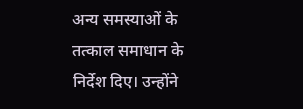अन्य समस्याओं के तत्काल समाधान के निर्देश दिए। उन्होंने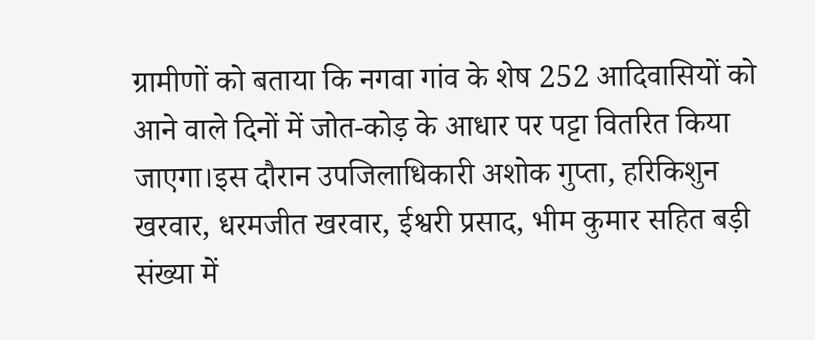ग्रामीणों को बताया कि नगवा गांव के शेष 252 आदिवासियों को आने वाले दिनों में जोत-कोड़ के आधार पर पट्टा वितरित किया जाएगा।इस दौरान उपजिलाधिकारी अशोक गुप्ता, हरिकिशुन खरवार, धरमजीत खरवार, ईश्वरी प्रसाद, भीम कुमार सहित बड़ी संख्या में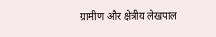ग्रामीण और क्षेत्रीय लेखपाल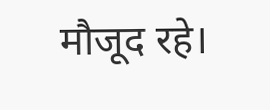मौजूद रहे।